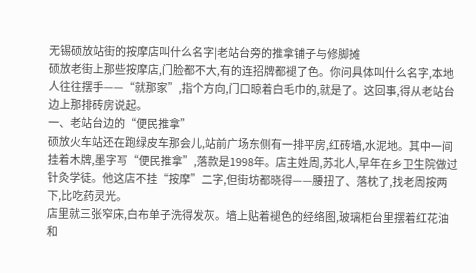无锡硕放站街的按摩店叫什么名字|老站台旁的推拿铺子与修脚摊
硕放老街上那些按摩店,门脸都不大,有的连招牌都褪了色。你问具体叫什么名字,本地人往往摆手——“就那家”,指个方向,门口晾着白毛巾的,就是了。这回事,得从老站台边上那排砖房说起。
一、老站台边的“便民推拿”
硕放火车站还在跑绿皮车那会儿,站前广场东侧有一排平房,红砖墙,水泥地。其中一间挂着木牌,墨字写“便民推拿”,落款是1998年。店主姓周,苏北人,早年在乡卫生院做过针灸学徒。他这店不挂“按摩”二字,但街坊都晓得——腰扭了、落枕了,找老周按两下,比吃药灵光。
店里就三张窄床,白布单子洗得发灰。墙上贴着褪色的经络图,玻璃柜台里摆着红花油和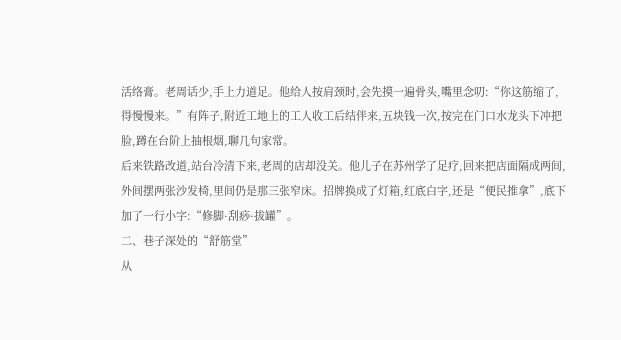活络膏。老周话少,手上力道足。他给人按肩颈时,会先摸一遍骨头,嘴里念叨:“你这筋缩了,得慢慢来。”有阵子,附近工地上的工人收工后结伴来,五块钱一次,按完在门口水龙头下冲把脸,蹲在台阶上抽根烟,聊几句家常。
后来铁路改道,站台冷清下来,老周的店却没关。他儿子在苏州学了足疗,回来把店面隔成两间,外间摆两张沙发椅,里间仍是那三张窄床。招牌换成了灯箱,红底白字,还是“便民推拿”,底下加了一行小字:“修脚·刮痧·拔罐”。
二、巷子深处的“舒筋堂”
从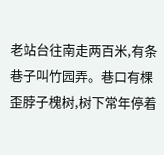老站台往南走两百米,有条巷子叫竹园弄。巷口有棵歪脖子槐树,树下常年停着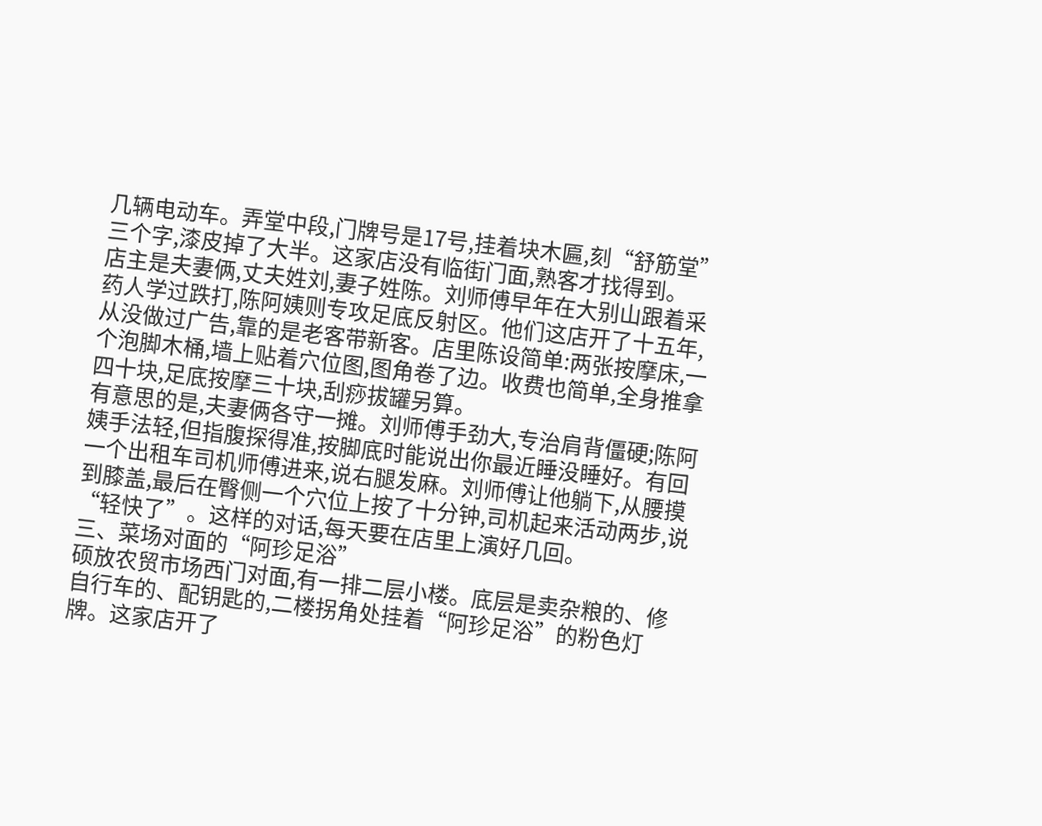几辆电动车。弄堂中段,门牌号是17号,挂着块木匾,刻“舒筋堂”三个字,漆皮掉了大半。这家店没有临街门面,熟客才找得到。
店主是夫妻俩,丈夫姓刘,妻子姓陈。刘师傅早年在大别山跟着采药人学过跌打,陈阿姨则专攻足底反射区。他们这店开了十五年,从没做过广告,靠的是老客带新客。店里陈设简单:两张按摩床,一个泡脚木桶,墙上贴着穴位图,图角卷了边。收费也简单,全身推拿四十块,足底按摩三十块,刮痧拔罐另算。
有意思的是,夫妻俩各守一摊。刘师傅手劲大,专治肩背僵硬;陈阿姨手法轻,但指腹探得准,按脚底时能说出你最近睡没睡好。有回一个出租车司机师傅进来,说右腿发麻。刘师傅让他躺下,从腰摸到膝盖,最后在臀侧一个穴位上按了十分钟,司机起来活动两步,说“轻快了”。这样的对话,每天要在店里上演好几回。
三、菜场对面的“阿珍足浴”
硕放农贸市场西门对面,有一排二层小楼。底层是卖杂粮的、修自行车的、配钥匙的,二楼拐角处挂着“阿珍足浴”的粉色灯牌。这家店开了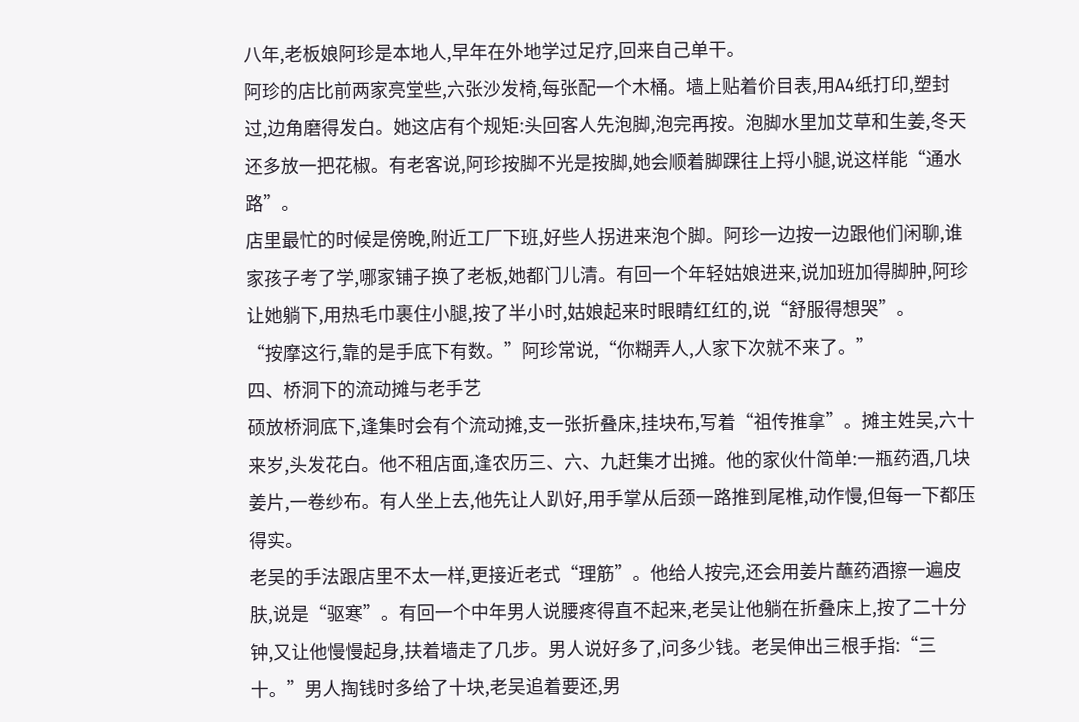八年,老板娘阿珍是本地人,早年在外地学过足疗,回来自己单干。
阿珍的店比前两家亮堂些,六张沙发椅,每张配一个木桶。墙上贴着价目表,用A4纸打印,塑封过,边角磨得发白。她这店有个规矩:头回客人先泡脚,泡完再按。泡脚水里加艾草和生姜,冬天还多放一把花椒。有老客说,阿珍按脚不光是按脚,她会顺着脚踝往上捋小腿,说这样能“通水路”。
店里最忙的时候是傍晚,附近工厂下班,好些人拐进来泡个脚。阿珍一边按一边跟他们闲聊,谁家孩子考了学,哪家铺子换了老板,她都门儿清。有回一个年轻姑娘进来,说加班加得脚肿,阿珍让她躺下,用热毛巾裹住小腿,按了半小时,姑娘起来时眼睛红红的,说“舒服得想哭”。
“按摩这行,靠的是手底下有数。”阿珍常说,“你糊弄人,人家下次就不来了。”
四、桥洞下的流动摊与老手艺
硕放桥洞底下,逢集时会有个流动摊,支一张折叠床,挂块布,写着“祖传推拿”。摊主姓吴,六十来岁,头发花白。他不租店面,逢农历三、六、九赶集才出摊。他的家伙什简单:一瓶药酒,几块姜片,一卷纱布。有人坐上去,他先让人趴好,用手掌从后颈一路推到尾椎,动作慢,但每一下都压得实。
老吴的手法跟店里不太一样,更接近老式“理筋”。他给人按完,还会用姜片蘸药酒擦一遍皮肤,说是“驱寒”。有回一个中年男人说腰疼得直不起来,老吴让他躺在折叠床上,按了二十分钟,又让他慢慢起身,扶着墙走了几步。男人说好多了,问多少钱。老吴伸出三根手指:“三十。”男人掏钱时多给了十块,老吴追着要还,男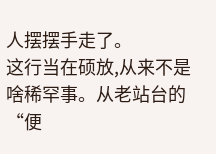人摆摆手走了。
这行当在硕放,从来不是啥稀罕事。从老站台的“便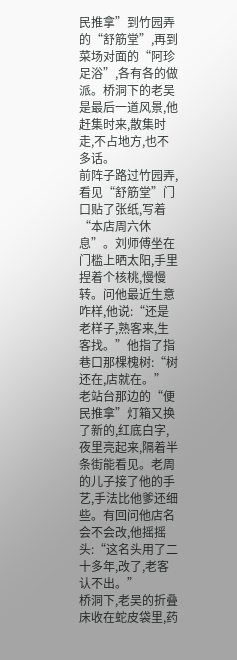民推拿”到竹园弄的“舒筋堂”,再到菜场对面的“阿珍足浴”,各有各的做派。桥洞下的老吴是最后一道风景,他赶集时来,散集时走,不占地方,也不多话。
前阵子路过竹园弄,看见“舒筋堂”门口贴了张纸,写着“本店周六休息”。刘师傅坐在门槛上晒太阳,手里捏着个核桃,慢慢转。问他最近生意咋样,他说:“还是老样子,熟客来,生客找。”他指了指巷口那棵槐树:“树还在,店就在。”
老站台那边的“便民推拿”灯箱又换了新的,红底白字,夜里亮起来,隔着半条街能看见。老周的儿子接了他的手艺,手法比他爹还细些。有回问他店名会不会改,他摇摇头:“这名头用了二十多年,改了,老客认不出。”
桥洞下,老吴的折叠床收在蛇皮袋里,药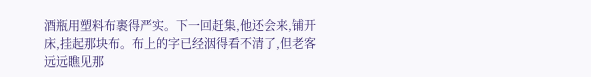酒瓶用塑料布裹得严实。下一回赶集,他还会来,铺开床,挂起那块布。布上的字已经洇得看不清了,但老客远远瞧见那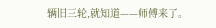辆旧三轮,就知道——师傅来了。